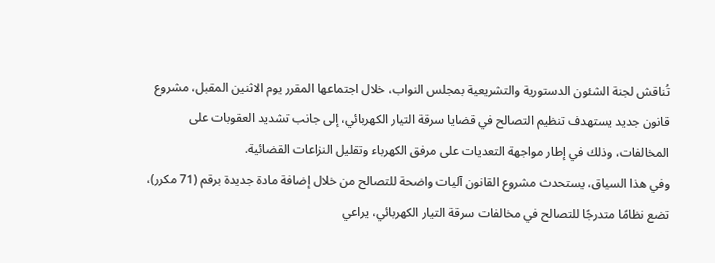تُناقش لجنة الشئون الدستورية والتشريعية بمجلس النواب، خلال اجتماعها المقرر يوم الاثنين المقبل، مشروع قانون جديد يستهدف تنظيم التصالح في قضايا سرقة التيار الكهربائي، إلى جانب تشديد العقوبات على المخالفات، وذلك في إطار مواجهة التعديات على مرفق الكهرباء وتقليل النزاعات القضائية.
وفي هذا السياق، يستحدث مشروع القانون آليات واضحة للتصالح من خلال إضافة مادة جديدة برقم (71 مكرر)، تضع نظامًا متدرجًا للتصالح في مخالفات سرقة التيار الكهربائي، يراعي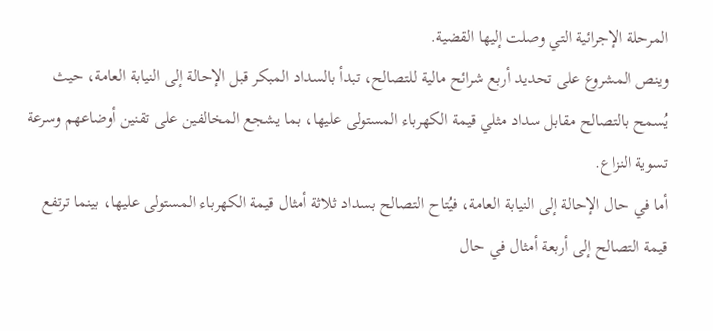المرحلة الإجرائية التي وصلت إليها القضية.
وينص المشروع على تحديد أربع شرائح مالية للتصالح، تبدأ بالسداد المبكر قبل الإحالة إلى النيابة العامة، حيث يُسمح بالتصالح مقابل سداد مثلي قيمة الكهرباء المستولى عليها، بما يشجع المخالفين على تقنين أوضاعهم وسرعة تسوية النزاع.
أما في حال الإحالة إلى النيابة العامة، فيُتاح التصالح بسداد ثلاثة أمثال قيمة الكهرباء المستولى عليها، بينما ترتفع قيمة التصالح إلى أربعة أمثال في حال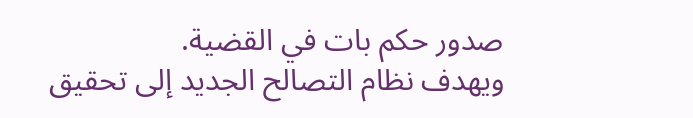صدور حكم بات في القضية.
ويهدف نظام التصالح الجديد إلى تحقيق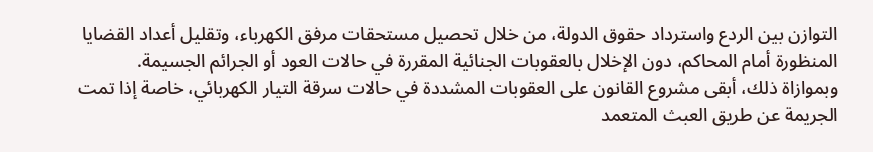التوازن بين الردع واسترداد حقوق الدولة، من خلال تحصيل مستحقات مرفق الكهرباء، وتقليل أعداد القضايا المنظورة أمام المحاكم، دون الإخلال بالعقوبات الجنائية المقررة في حالات العود أو الجرائم الجسيمة.
وبموازاة ذلك، أبقى مشروع القانون على العقوبات المشددة في حالات سرقة التيار الكهربائي، خاصة إذا تمت الجريمة عن طريق العبث المتعمد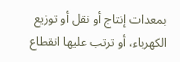بمعدات إنتاج أو نقل أو توزيع الكهرباء، أو ترتب عليها انقطاع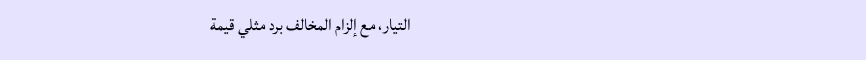التيار، مع إلزام المخالف برد مثلي قيمة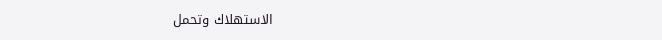الاستهلاك وتحمل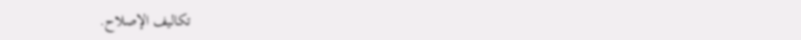تكاليف الإصلاح.